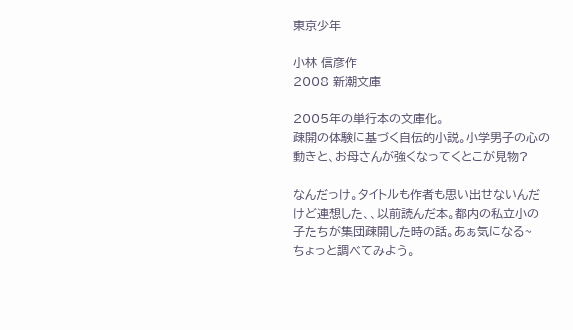東京少年

小林 信彦作
2008 新潮文庫

2005年の単行本の文庫化。
疎開の体験に基づく自伝的小説。小学男子の心の
動きと、お母さんが強くなってくとこが見物?

なんだっけ。タイトルも作者も思い出せないんだ
けど連想した、、以前読んだ本。都内の私立小の
子たちが集団疎開した時の話。あぁ気になる~
ちょっと調べてみよう。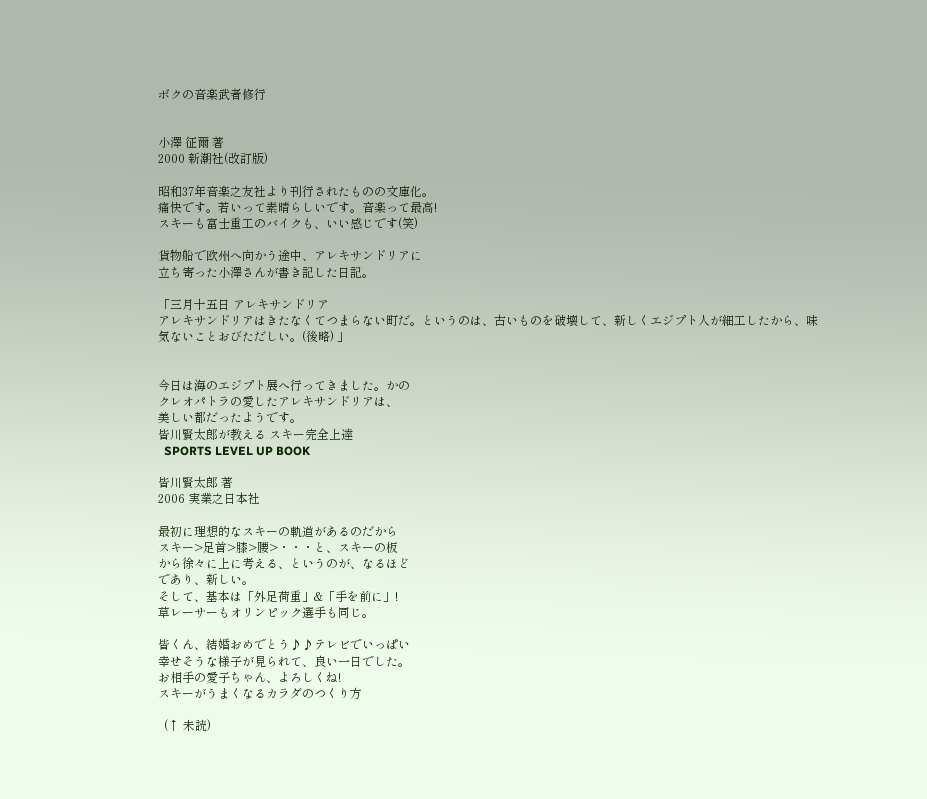ボクの音楽武者修行


小澤 征爾 著
2000 新潮社(改訂版)

昭和37年音楽之友社より刊行されたものの文庫化。
痛快です。若いって素晴らしいです。音楽って最高!
スキーも富士重工のバイクも、いい感じです(笑)

貨物船で欧州へ向かう途中、アレキサンドリアに
立ち寄った小澤さんが書き記した日記。

「三月十五日 アレキサンドリア
アレキサンドリアはきたなくてつまらない町だ。というのは、古いものを破壊して、新しくエジプト人が細工したから、味気ないことおびただしい。(後略) 」


今日は海のエジプト展へ行ってきました。かの
クレオパトラの愛したアレキサンドリアは、
美しい都だったようです。
皆川賢太郎が教える スキー完全上達
  SPORTS LEVEL UP BOOK

皆川賢太郎 著
2006 実業之日本社

最初に理想的なスキーの軌道があるのだから
スキー>足首>膝>腰>・・・と、スキーの板
から徐々に上に考える、というのが、なるほど
であり、新しい。
そして、基本は「外足荷重」&「手を前に」!
草レーサーもオリンピック選手も同じ。

皆くん、結婚おめでとう♪♪テレビでいっぱい
幸せそうな様子が見られて、良い一日でした。
お相手の愛子ちゃん、よろしくね!
スキーがうまくなるカラダのつくり方

  (↑ 未読)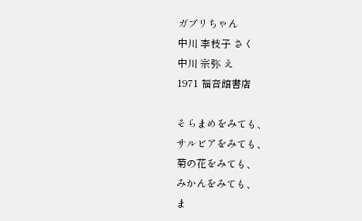ガブリちゃん
中川 李枝子 さく
中川 宗弥 え
1971 福音館書店

そらまめをみても、
サルビアをみても、
菊の花をみても、
みかんをみても、
ま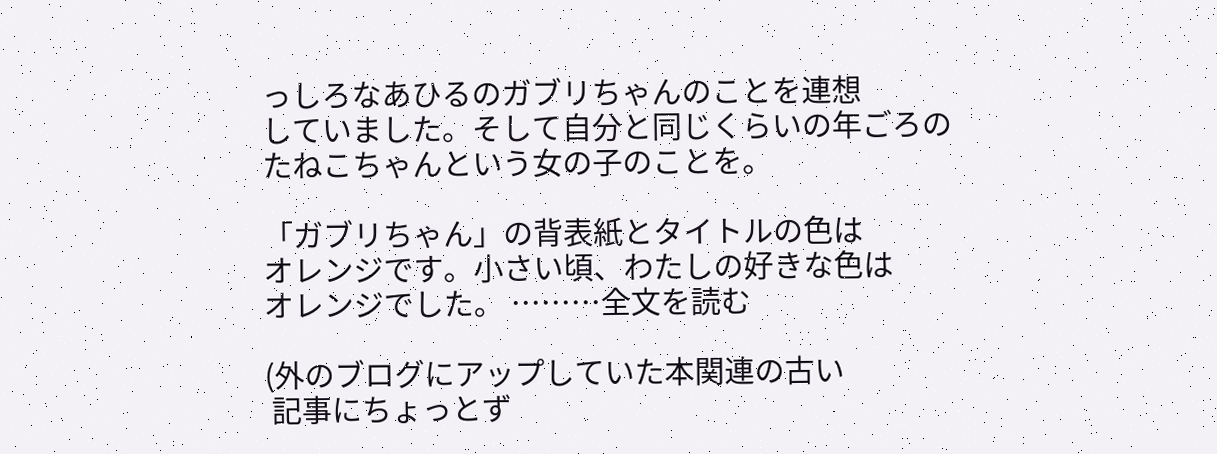っしろなあひるのガブリちゃんのことを連想
していました。そして自分と同じくらいの年ごろの
たねこちゃんという女の子のことを。

「ガブリちゃん」の背表紙とタイトルの色は
オレンジです。小さい頃、わたしの好きな色は
オレンジでした。 ………全文を読む

(外のブログにアップしていた本関連の古い
 記事にちょっとず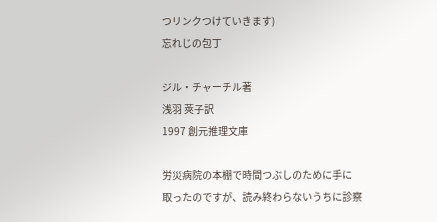つリンクつけていきます)
忘れじの包丁

ジル・チャーチル著
浅羽 莢子訳
1997 創元推理文庫

労災病院の本棚で時間つぶしのために手に
取ったのですが、読み終わらないうちに診察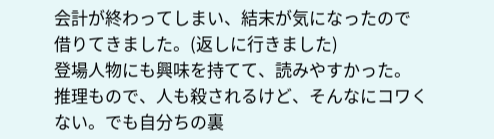会計が終わってしまい、結末が気になったので
借りてきました。(返しに行きました)
登場人物にも興味を持てて、読みやすかった。
推理もので、人も殺されるけど、そんなにコワく
ない。でも自分ちの裏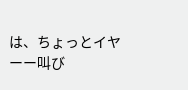は、ちょっとイヤーー叫び